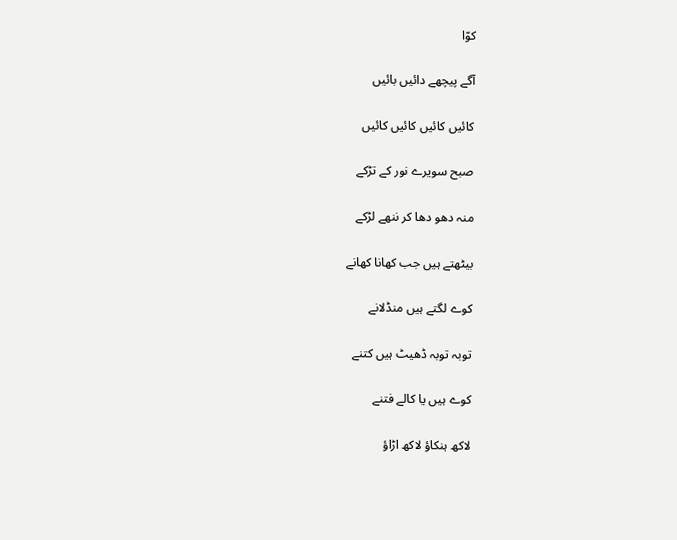کوّا

آگے پیچھے دائیں بائیں

کائیں کائیں کائیں کائیں

صبح سویرے نور کے تڑکے

منہ دھو دھا کر ننھے لڑکے

بیٹھتے ہیں جب کھانا کھانے

کوے لگتے ہیں منڈلانے

توبہ توبہ ڈھیٹ ہیں کتنے

کوے ہیں یا کالے فتنے

لاکھ ہنکاؤ لاکھ اڑاؤ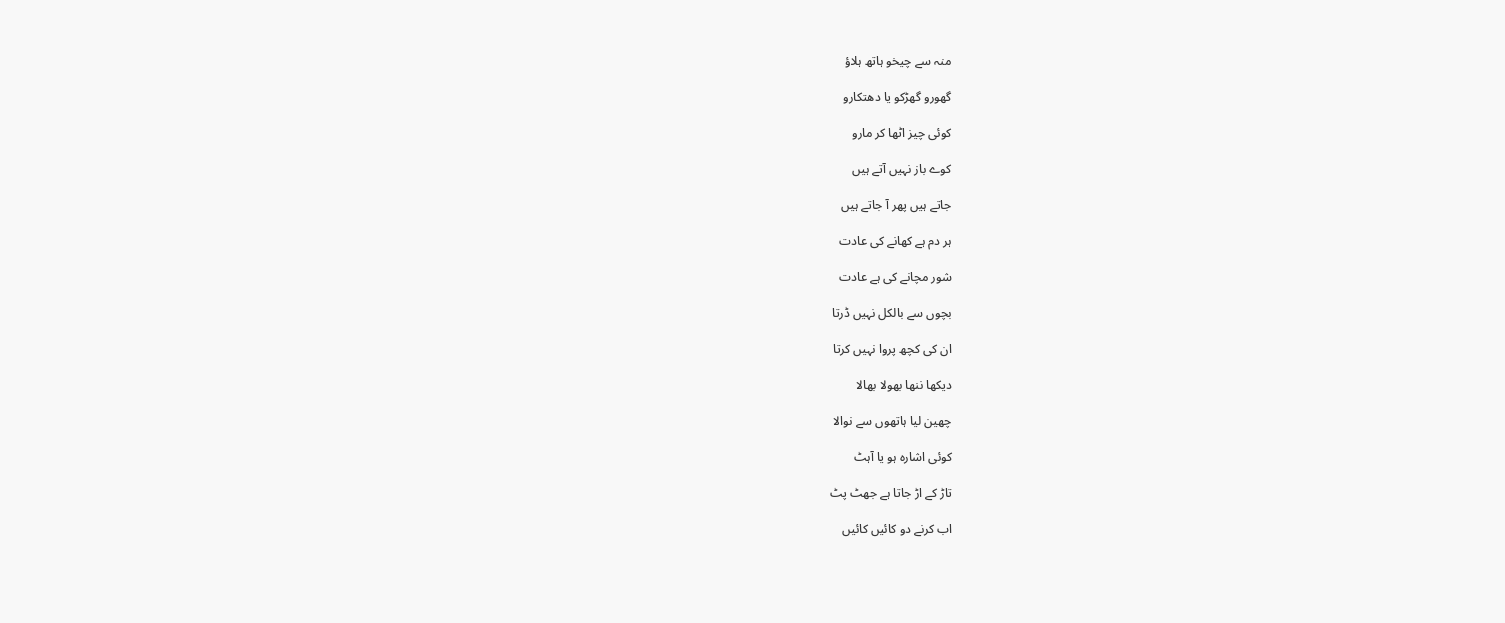منہ سے چیخو ہاتھ ہلاؤ

گھورو گھڑکو یا دھتکارو

کوئی چیز اٹھا کر مارو

کوے باز نہیں آتے ہیں

جاتے ہیں پھر آ جاتے ہیں

ہر دم ہے کھانے کی عادت

شور مچانے کی ہے عادت

بچوں سے بالکل نہیں ڈرتا

ان کی کچھ پروا نہیں کرتا

دیکھا ننھا بھولا بھالا

چھین لیا ہاتھوں سے نوالا

کوئی اشارہ ہو یا آہٹ

تاڑ کے اڑ جاتا ہے جھٹ پٹ

اب کرنے دو کائیں کائیں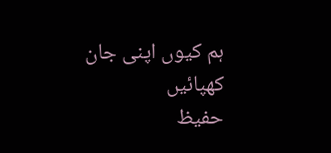ہم کیوں اپنی جان کھپائیں
حفیظ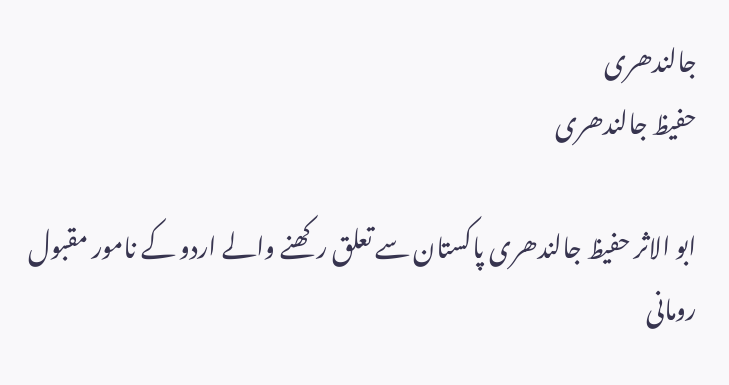جالندھری
حفیظ جالندھری

ابو الاثر حفیظ جالندھری پاکستان سے تعلق رکھنے والے اردو کے نامور مقبول رومانی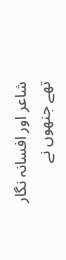شاعر اور افسانہ نگار تھے جنھوں نے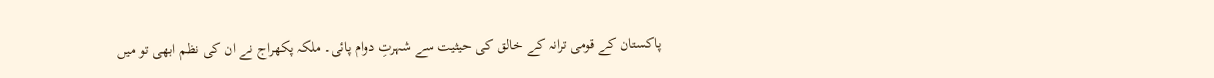پاکستان کے قومی ترانہ کے خالق کی حیثیت سے شہرتِ دوام پائی۔ ملکہ پکھراج نے ان کی نظم ابھی تو میں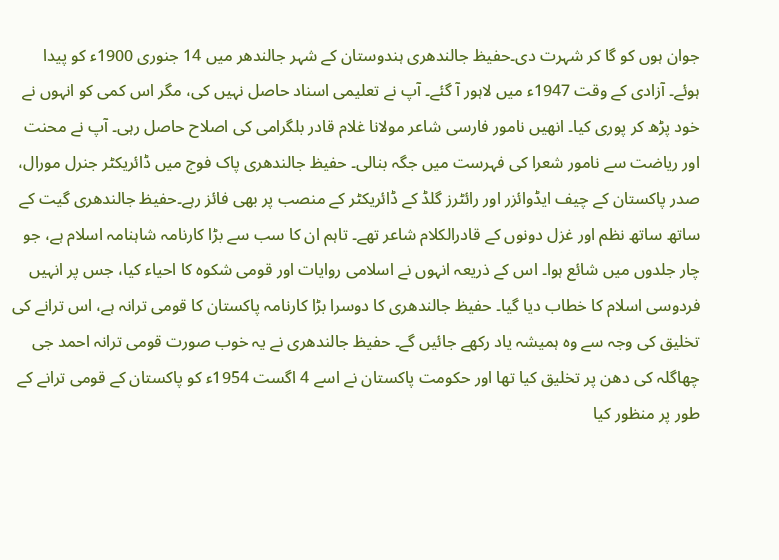جوان ہوں کو گا کر شہرت دی۔حفیظ جالندھری ہندوستان کے شہر جالندھر میں 14 جنوری 1900ء کو پیدا ہوئے۔ آزادی کے وقت 1947ء میں لاہور آ گئے۔ آپ نے تعلیمی اسناد حاصل نہیں کی، مگر اس کمی کو انہوں نے خود پڑھ کر پوری کیا۔ انھیں نامور فارسی شاعر مولانا غلام قادر بلگرامی کی اصلاح حاصل رہی۔ آپ نے محنت اور ریاضت سے نامور شعرا کی فہرست میں جگہ بنالی۔ حفیظ جالندھری پاک فوج میں ڈائریکٹر جنرل مورال، صدر پاکستان کے چیف ایڈوائزر اور رائٹرز گلڈ کے ڈائریکٹر کے منصب پر بھی فائز رہے۔حفیظ جالندھری گیت کے ساتھ ساتھ نظم اور غزل دونوں کے قادرالکلام شاعر تھے۔ تاہم ان کا سب سے بڑا کارنامہ شاہنامہ اسلام ہے، جو چار جلدوں میں شائع ہوا۔ اس کے ذریعہ انہوں نے اسلامی روایات اور قومی شکوہ کا احیاء کیا، جس پر انہیں فردوسی اسلام کا خطاب دیا گیا۔ حفیظ جالندھری کا دوسرا بڑا کارنامہ پاکستان کا قومی ترانہ ہے، اس ترانے کی تخلیق کی وجہ سے وہ ہمیشہ یاد رکھے جائیں گے۔ حفیظ جالندھری نے یہ خوب صورت قومی ترانہ احمد جی چھاگلہ کی دھن پر تخلیق کیا تھا اور حکومت پاکستان نے اسے 4 اگست 1954ء کو پاکستان کے قومی ترانے کے طور پر منظور کیا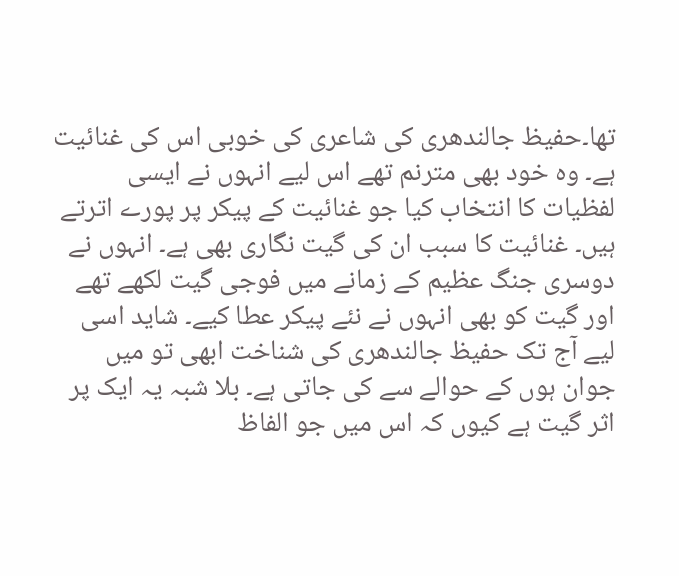تھا۔حفیظ جالندھری کی شاعری کی خوبی اس کی غنائیت ہے۔ وہ خود بھی مترنم تھے اس لیے انہوں نے ایسی لفظیات کا انتخاب کیا جو غنائیت کے پیکر پر پورے اترتے ہیں۔ غنائیت کا سبب ان کی گیت نگاری بھی ہے۔ انہوں نے دوسری جنگ عظیم کے زمانے میں فوجی گیت لکھے تھے اور گیت کو بھی انہوں نے نئے پیکر عطا کیے۔ شاید اسی لیے آج تک حفیظ جالندھری کی شناخت ابھی تو میں جوان ہوں کے حوالے سے کی جاتی ہے۔ بلا شبہ یہ ایک پر اثر گیت ہے کیوں کہ اس میں جو الفاظ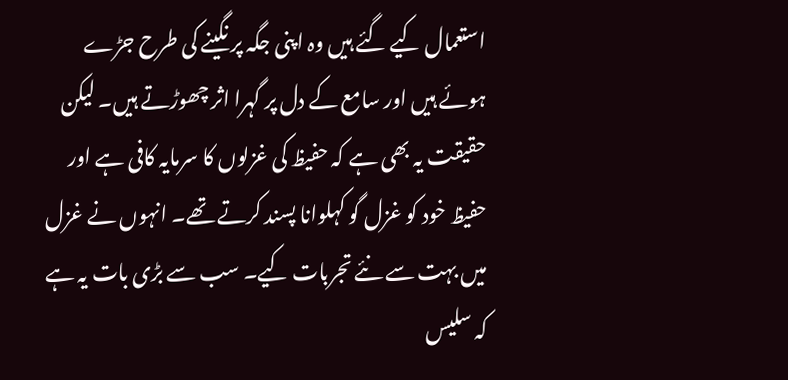استعمال کیے گئے ہیں وہ اپنی جگہ پر نگینے کی طرح جڑے ہوئے ہیں اور سامع کے دل پر گہرا اثر چھوڑتے ہیں۔ لیکن حقیقت یہ بھی ہے کہ حفیظ کی غزلوں کا سرمایہ کافی ہے اور حفیظ خود کو غزل گو کہلوانا پسند کرتے تھے۔ انہوں نے غزل میں بہت سے نئے تجربات کیے۔ سب سے بڑی بات یہ ہے کہ سلیس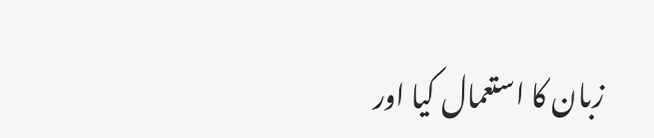زبان کا استعمال کیا اور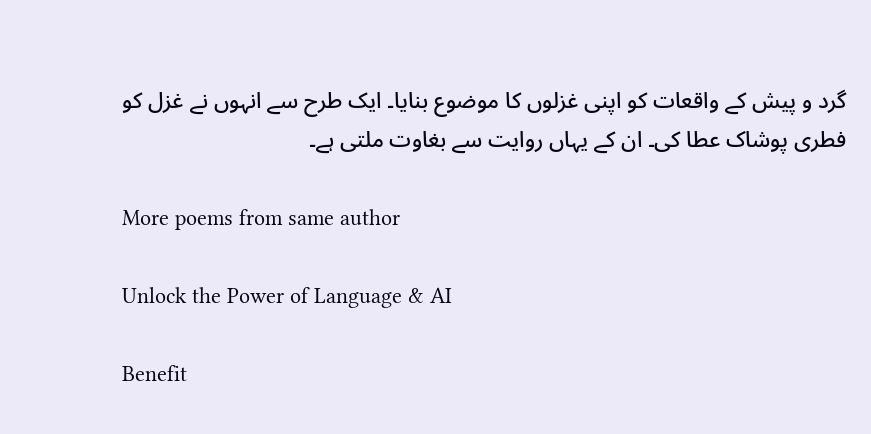گرد و پیش کے واقعات کو اپنی غزلوں کا موضوع بنایا۔ ایک طرح سے انہوں نے غزل کو فطری پوشاک عطا کی۔ ان کے یہاں روایت سے بغاوت ملتی ہے۔

More poems from same author

Unlock the Power of Language & AI

Benefit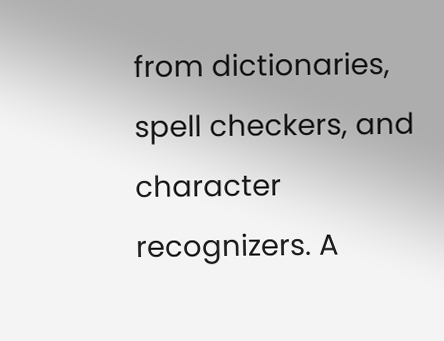from dictionaries, spell checkers, and character recognizers. A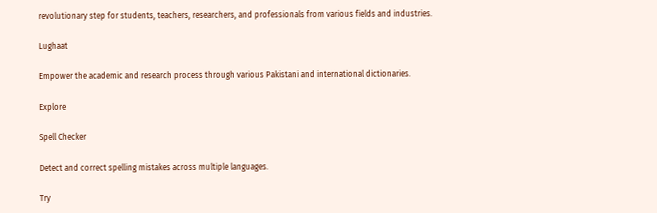revolutionary step for students, teachers, researchers, and professionals from various fields and industries.

Lughaat

Empower the academic and research process through various Pakistani and international dictionaries.

Explore

Spell Checker

Detect and correct spelling mistakes across multiple languages.

Try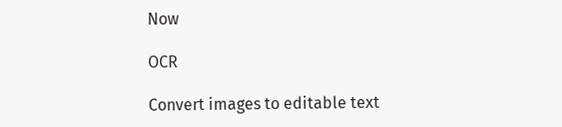Now

OCR

Convert images to editable text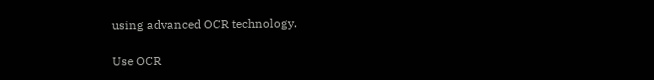using advanced OCR technology.

Use OCR